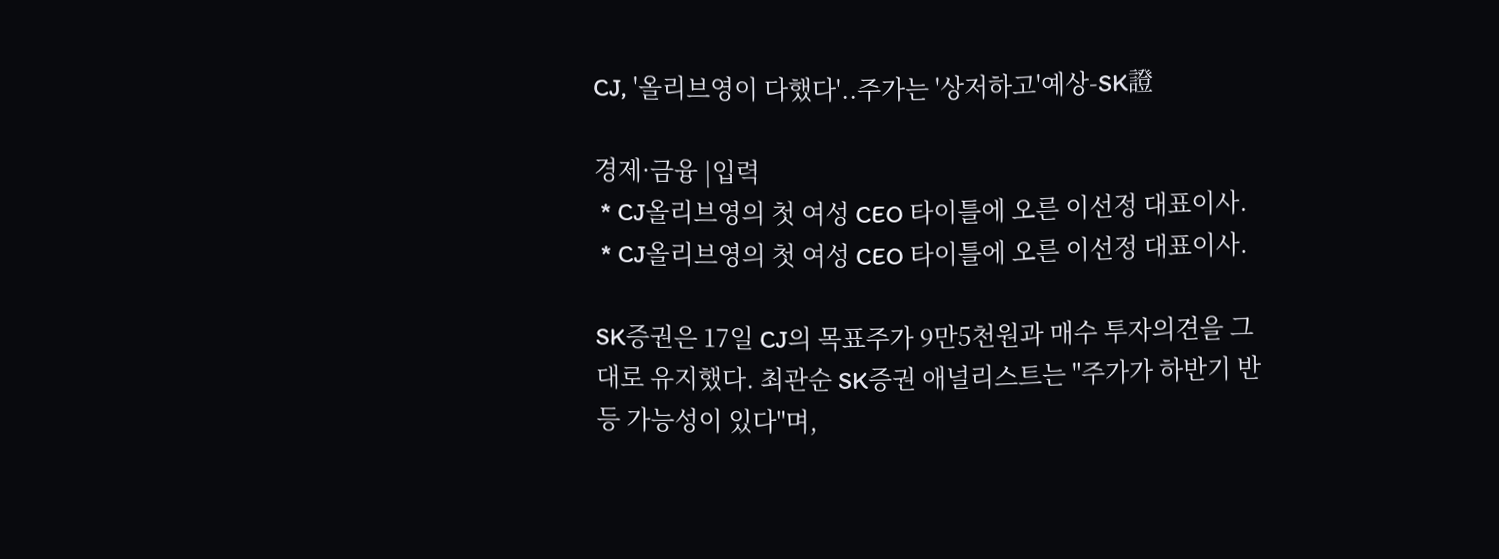CJ, '올리브영이 다했다'..주가는 '상저하고'예상-SK證

경제·금융 |입력
 * CJ올리브영의 첫 여성 CEO 타이틀에 오른 이선정 대표이사.
 * CJ올리브영의 첫 여성 CEO 타이틀에 오른 이선정 대표이사.

SK증권은 17일 CJ의 목표주가 9만5천원과 매수 투자의견을 그대로 유지했다. 최관순 SK증권 애널리스트는 "주가가 하반기 반등 가능성이 있다"며,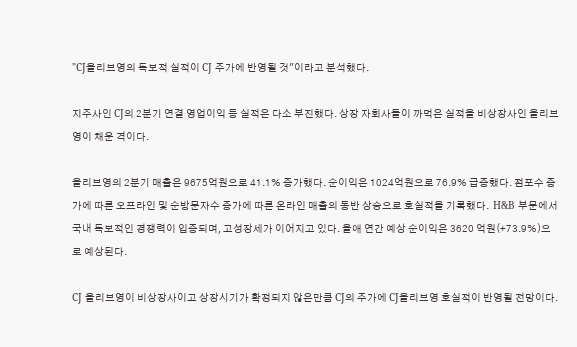"CJ올리브영의 독보적 실적이 CJ 주가에 반영될 것"이라고 분석했다.

지주사인 CJ의 2분기 연결 영업이익 등 실적은 다소 부진했다. 상장 자회사들이 까먹은 실적을 비상장사인 올리브영이 채운 격이다.

올리브영의 2분기 매출은 9675억원으로 41.1% 증가했다. 순이익은 1024억원으로 76.9% 급증했다. 점포수 증가에 따른 오프라인 및 순방문자수 증가에 따른 온라인 매출의 동반 상승으로 호실적을 기록했다.  H&B 부문에서 국내 독보적인 경쟁력이 입증되며, 고성장세가 이어지고 있다. 올애 연간 예상 순이익은 3620 억원(+73.9%)으로 예상된다.

CJ 올리브영이 비상장사이고 상장시기가 확정되지 않은만큼 CJ의 주가에 CJ올리브영 호실적이 반영될 전망이다.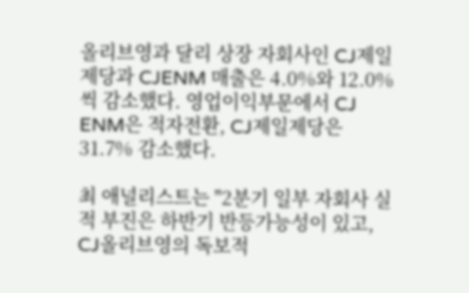올리브영과 달리 상장 자회사인 CJ제일제당과 CJENM 매출은 4.0%와 12.0%씩 감소했다. 영업이익부문에서 CJ ENM은 적자전환, CJ제일제당은 31.7% 감소했다.

최 애널리스트는 "2분기 일부 자회사 실적 부진은 하반기 반등가능성이 있고, CJ올리브영의 독보적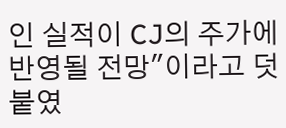인 실적이 CJ의 주가에 반영될 전망"이라고 덧붙였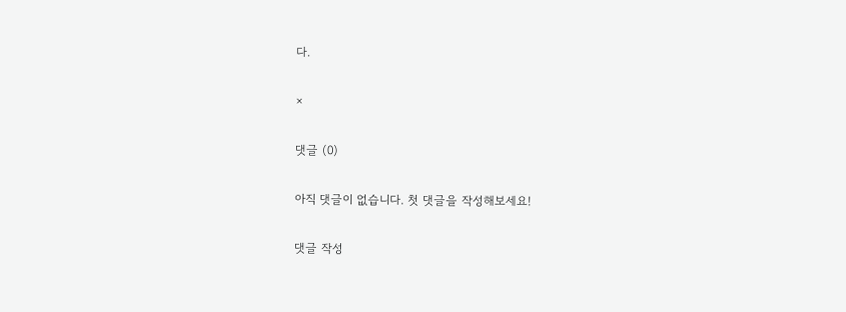다.

×

댓글 (0)

아직 댓글이 없습니다. 첫 댓글을 작성해보세요!

댓글 작성